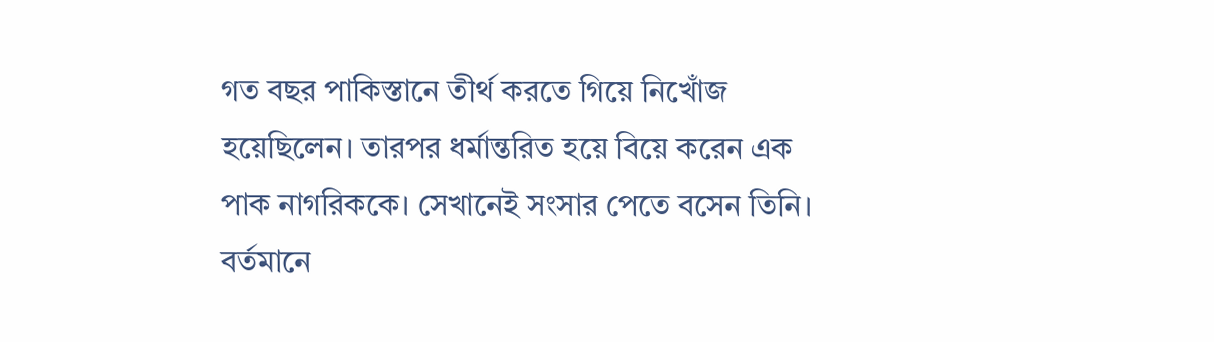গত বছর পাকিস্তানে তীর্থ করতে গিয়ে নিখোঁজ হয়েছিলেন। তারপর ধর্মান্তরিত হয়ে বিয়ে করেন এক পাক নাগরিককে। সেখানেই সংসার পেতে বসেন তিনি। বর্তমানে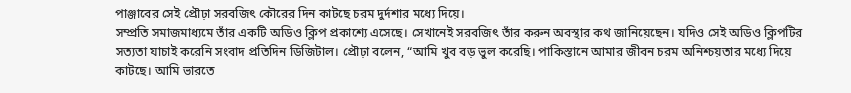পাঞ্জাবের সেই প্রৌঢ়া সরবজিৎ কৌরের দিন কাটছে চরম দুর্দশার মধ্যে দিয়ে।
সম্প্রতি সমাজমাধ্যমে তাঁর একটি অডিও ক্লিপ প্রকাশ্যে এসেছে। সেখানেই সরবজিৎ তাঁর করুন অবস্থার কথ জানিয়েছেন। যদিও সেই অডিও ক্লিপটির সত্যতা যাচাই করেনি সংবাদ প্রতিদিন ডিজিটাল। প্রৌঢ়া বলেন, “আমি খুব বড় ভুল করেছি। পাকিস্তানে আমার জীবন চরম অনিশ্চয়তার মধ্যে দিয়ে কাটছে। আমি ভারতে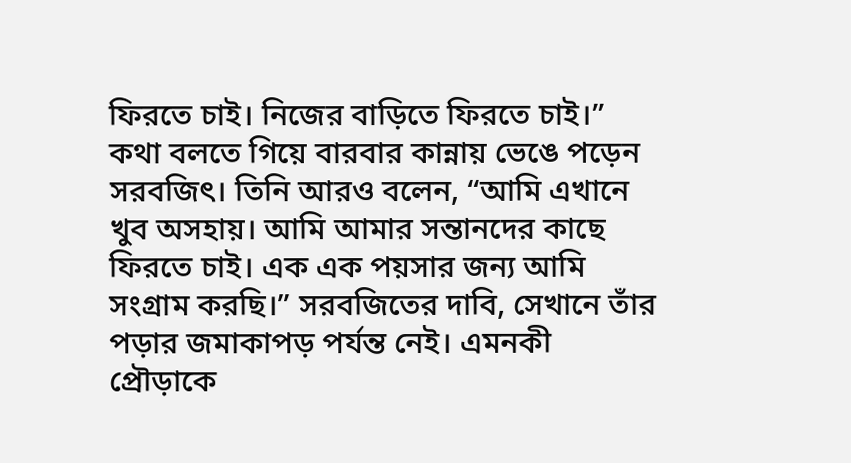ফিরতে চাই। নিজের বাড়িতে ফিরতে চাই।” কথা বলতে গিয়ে বারবার কান্নায় ভেঙে পড়েন সরবজিৎ। তিনি আরও বলেন, “আমি এখানে খুব অসহায়। আমি আমার সন্তানদের কাছে ফিরতে চাই। এক এক পয়সার জন্য আমি সংগ্রাম করছি।” সরবজিতের দাবি, সেখানে তাঁর পড়ার জমাকাপড় পর্যন্ত নেই। এমনকী প্রৌড়াকে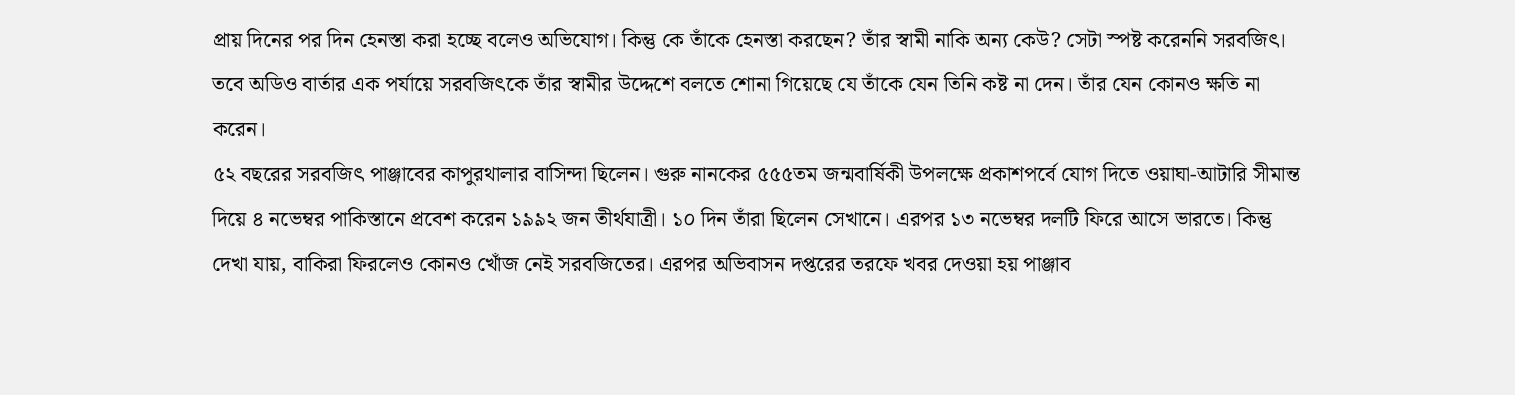প্রায় দিনের পর দিন হেনস্তা করা হচ্ছে বলেও অভিযোগ। কিন্তু কে তাঁকে হেনস্তা করছেন? তাঁর স্বামী নাকি অন্য কেউ? সেটা স্পষ্ট করেননি সরবজিৎ। তবে অডিও বার্তার এক পর্যায়ে সরবজিৎকে তাঁর স্বামীর উদ্দেশে বলতে শোনা গিয়েছে যে তাঁকে যেন তিনি কষ্ট না দেন। তাঁর যেন কোনও ক্ষতি না করেন।
৫২ বছরের সরবজিৎ পাঞ্জাবের কাপুরথালার বাসিন্দা ছিলেন। গুরু নানকের ৫৫৫তম জন্মবার্ষিকী উপলক্ষে প্রকাশপর্বে যোগ দিতে ওয়াঘা-আটারি সীমান্ত দিয়ে ৪ নভেম্বর পাকিস্তানে প্রবেশ করেন ১৯৯২ জন তীর্থযাত্রী। ১০ দিন তাঁরা ছিলেন সেখানে। এরপর ১৩ নভেম্বর দলটি ফিরে আসে ভারতে। কিন্তু দেখা যায়, বাকিরা ফিরলেও কোনও খোঁজ নেই সরবজিতের। এরপর অভিবাসন দপ্তরের তরফে খবর দেওয়া হয় পাঞ্জাব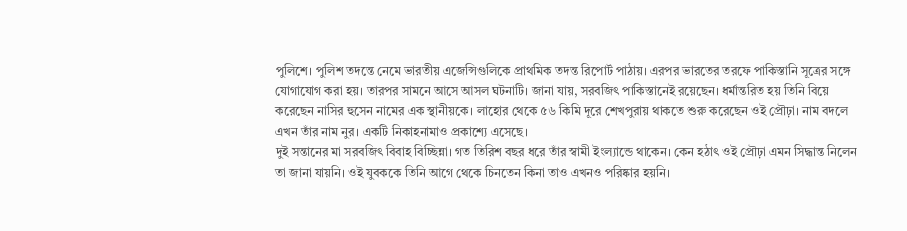পুলিশে। পুলিশ তদন্তে নেমে ভারতীয় এজেন্সিগুলিকে প্রাথমিক তদন্ত রিপোর্ট পাঠায়। এরপর ভারতের তরফে পাকিস্তানি সূত্রের সঙ্গে যোগাযোগ করা হয়। তারপর সামনে আসে আসল ঘটনাটি। জানা যায়, সরবজিৎ পাকিস্তানেই রয়েছেন। ধর্মান্তরিত হয় তিনি বিয়ে করেছেন নাসির হুসেন নামের এক স্থানীয়কে। লাহোর থেকে ৫৬ কিমি দূরে শেখপুরায় থাকতে শুরু করেছেন ওই প্রৌঢ়া। নাম বদলে এখন তাঁর নাম নুর। একটি নিকাহনামাও প্রকাশ্যে এসেছে।
দুই সন্তানের মা সরবজিৎ বিবাহ বিচ্ছিন্না। গত তিরিশ বছর ধরে তাঁর স্বামী ইংল্যান্ডে থাকেন। কেন হঠাৎ ওই প্রৌঢ়া এমন সিদ্ধান্ত নিলেন তা জানা যায়নি। ওই যুবককে তিনি আগে থেকে চিনতেন কিনা তাও এখনও পরিষ্কার হয়নি।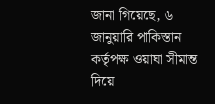জানা গিয়েছে, ৬ জানুয়ারি পাকিস্তান কর্তৃপক্ষ ওয়াঘা সীমান্ত দিয়ে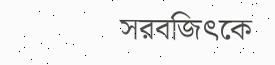সরবজিৎকে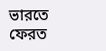ভারতে ফেরত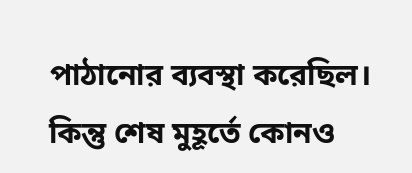পাঠানোর ব্যবস্থা করেছিল। কিন্তু শেষ মুহূর্তে কোনও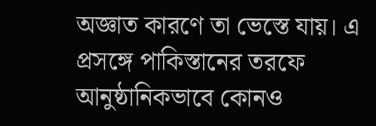অজ্ঞাত কারণে তা ভেস্তে যায়। এ প্রসঙ্গে পাকিস্তানের তরফে আনুষ্ঠানিকভাবে কোনও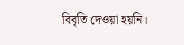বিবৃতি দেওয়া হয়নি।